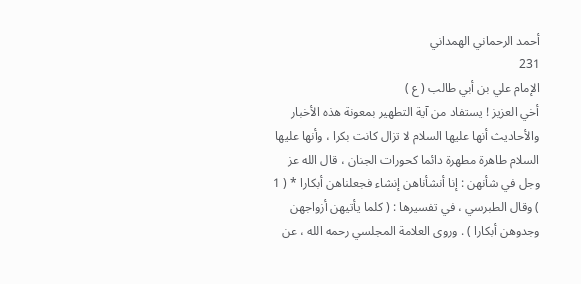أحمد الرحماني الهمداني
231
الإمام علي بن أبي طالب ( ع )
أخي العزيز ! يستفاد من آية التطهير بمعونة هذه الأخبار والأحاديث أنها عليها السلام لا تزال كانت بكرا ، وأنها عليها السلام طاهرة مطهرة دائما كحورات الجنان ، قال الله عز وجل في شأنهن : إنا أنشأناهن إنشاء فجعلناهن أبكارا * ( 1 ) وقال الطبرسي ، في تفسيرها : ( كلما يأتيهن أزواجهن وجدوهن أبكارا ) . وروى العلامة المجلسي رحمه الله ، عن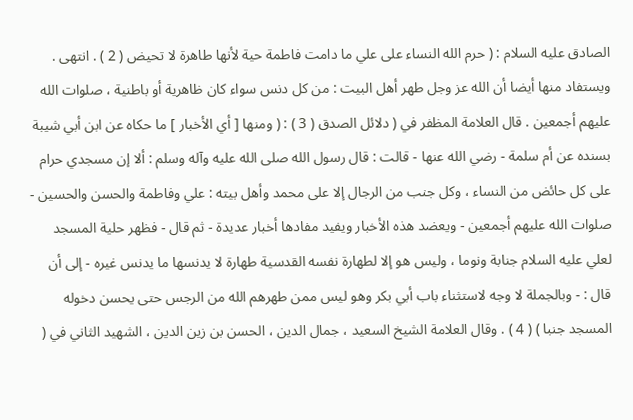الصادق عليه السلام : ( حرم الله النساء على علي ما دامت فاطمة حية لأنها طاهرة لا تحيض ( 2 ) . انتهى . ويستفاد منها أيضا أن الله عز وجل طهر أهل البيت : من كل دنس سواء كان ظاهرية أو باطنية ، صلوات الله عليهم أجمعين . قال العلامة المظفر في ( دلائل الصدق ( 3 ) : ( ومنها [ أي الأخبار ] ما حكاه عن ابن أبي شيبة بسنده عن أم سلمة - رضي الله عنها - قالت : قال رسول الله صلى الله عليه وآله وسلم : ألا إن مسجدي حرام على كل حائض من النساء ، وكل جنب من الرجال إلا على محمد وأهل بيته : علي وفاطمة والحسن والحسين - صلوات الله عليهم أجمعين - ويعضد هذه الأخبار ويفيد مفادها أخبار عديدة - ثم قال - فظهر حلية المسجد لعلي عليه السلام جنابة ونوما ، وليس هو إلا لطهارة نفسه القدسية طهارة لا يدنسها ما يدنس غيره - إلى أن قال : - وبالجملة لا وجه لاستثناء باب أبي بكر وهو ليس ممن طهرهم الله من الرجس حتى يحسن دخوله المسجد جنبا ) ( 4 ) . وقال العلامة الشيخ السعيد ، جمال الدين ، الحسن بن زين الدين ، الشهيد الثاني في (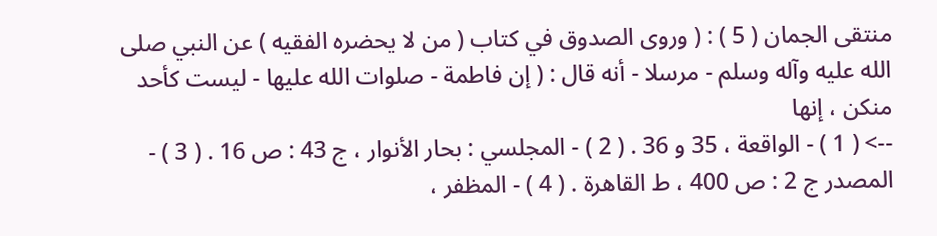منتقى الجمان ( 5 ) : ( وروى الصدوق في كتاب ( من لا يحضره الفقيه ) عن النبي صلى الله عليه وآله وسلم - مرسلا - أنه قال : ( إن فاطمة - صلوات الله عليها - ليست كأحد منكن ، إنها
--> ( 1 ) - الواقعة ، 35 و 36 . ( 2 ) - المجلسي : بحار الأنوار ، ج 43 : ص 16 . ( 3 ) - المصدر ج 2 : ص 400 ، ط القاهرة . ( 4 ) - المظفر ،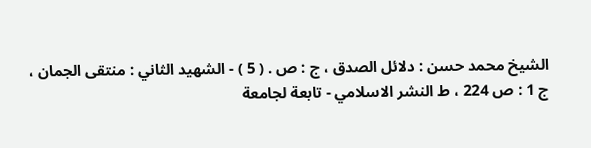الشيخ محمد حسن : دلائل الصدق ، ج : ص . ( 5 ) - الشهيد الثاني : منتقى الجمان ، ج 1 : ص 224 ، ط النشر الاسلامي - تابعة لجامعة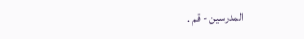المدرسين - قم .